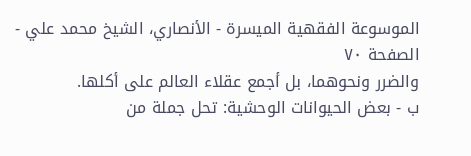الموسوعة الفقهية الميسرة - الأنصاري، الشيخ محمد علي - الصفحة ٧٠
والضرر ونحوهما، بل أجمع عقلاء العالم على أكلها.
ب - بعض الحيوانات الوحشية: تحل جملة من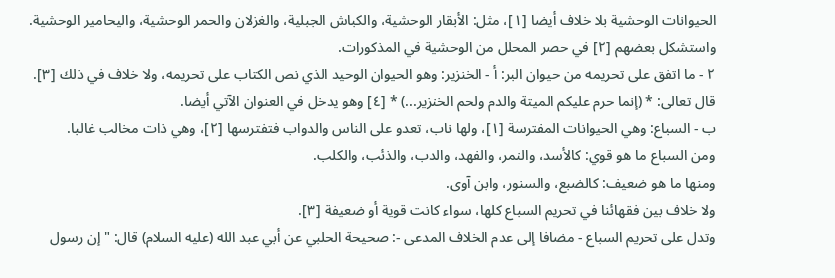الحيوانات الوحشية بلا خلاف أيضا [١]، مثل: الأبقار الوحشية، والكباش الجبلية، والغزلان والحمر الوحشية، واليحامير الوحشية.
واستشكل بعضهم [٢] في حصر المحلل من الوحشية في المذكورات.
٢ - ما اتفق على تحريمه من حيوان البر: أ - الخنزير: وهو الحيوان الوحيد الذي نص الكتاب على تحريمه، ولا خلاف في ذلك [٣].
قال تعالى: * (إنما حرم عليكم الميتة والدم ولحم الخنزير...) * [٤] وهو يدخل في العنوان الآتي أيضا.
ب - السباع: وهي الحيوانات المفترسة [١]، ولها ناب، تعدو على الناس والدواب فتفترسها [٢]، وهي ذات مخالب غالبا.
ومن السباع ما هو قوي: كالأسد، والنمر، والفهد، والدب، والذئب، والكلب.
ومنها ما هو ضعيف: كالضبع، والسنور، وابن آوى.
ولا خلاف بين فقهائنا في تحريم السباع كلها، سواء كانت قوية أو ضعيفة [٣].
وتدل على تحريم السباع - مضافا إلى عدم الخلاف المدعى -: صحيحة الحلبي عن أبي عبد الله (عليه السلام) قال: " إن رسول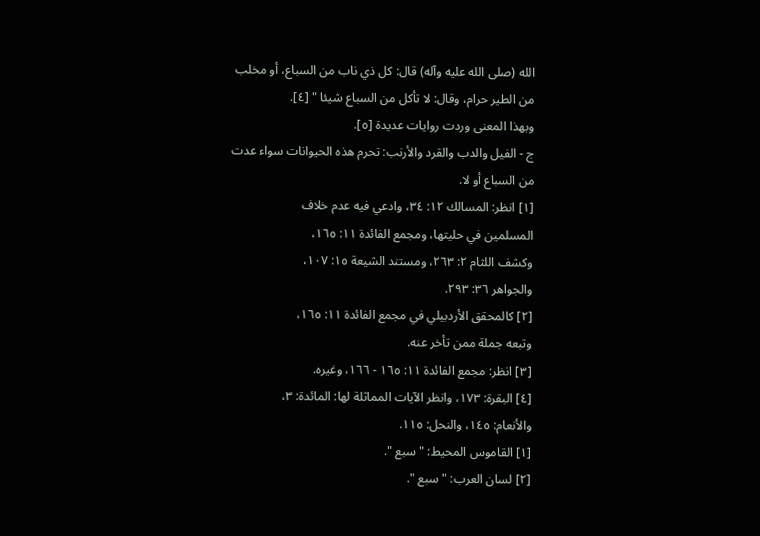الله (صلى الله عليه وآله) قال: كل ذي ناب من السباع، أو مخلب من الطير حرام، وقال: لا تأكل من السباع شيئا " [٤].
وبهذا المعنى وردت روايات عديدة [٥].
ج - الفيل والدب والقرد والأرنب: تحرم هذه الحيوانات سواء عدت من السباع أو لا.
[١] انظر: المسالك ١٢: ٣٤، وادعي فيه عدم خلاف
المسلمين في حليتها، ومجمع الفائدة ١١: ١٦٥،
وكشف اللثام ٢: ٢٦٣، ومستند الشيعة ١٥: ١٠٧،
والجواهر ٣٦: ٢٩٣.
[٢] كالمحقق الأردبيلي في مجمع الفائدة ١١: ١٦٥،
وتبعه جملة ممن تأخر عنه.
[٣] انظر: مجمع الفائدة ١١: ١٦٥ - ١٦٦، وغيره.
[٤] البقرة: ١٧٣، وانظر الآيات المماثلة لها: المائدة: ٣،
والأنعام: ١٤٥، والنحل: ١١٥.
[١] القاموس المحيط: " سبع ".
[٢] لسان العرب: " سبع ".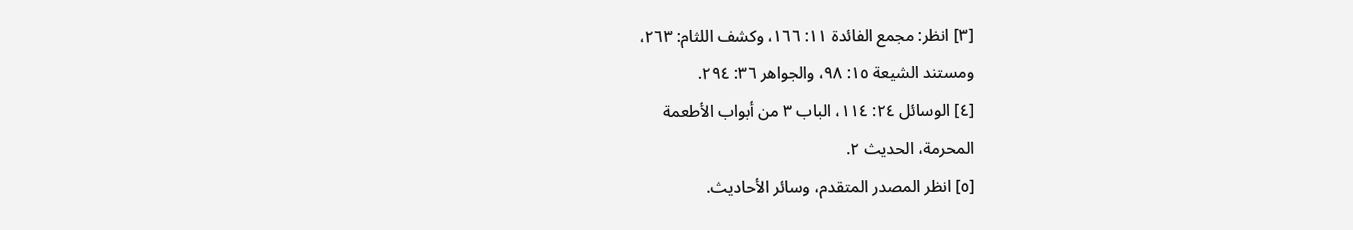[٣] انظر: مجمع الفائدة ١١: ١٦٦، وكشف اللثام: ٢٦٣،
ومستند الشيعة ١٥: ٩٨، والجواهر ٣٦: ٢٩٤.
[٤] الوسائل ٢٤: ١١٤، الباب ٣ من أبواب الأطعمة
المحرمة، الحديث ٢.
[٥] انظر المصدر المتقدم، وسائر الأحاديث.